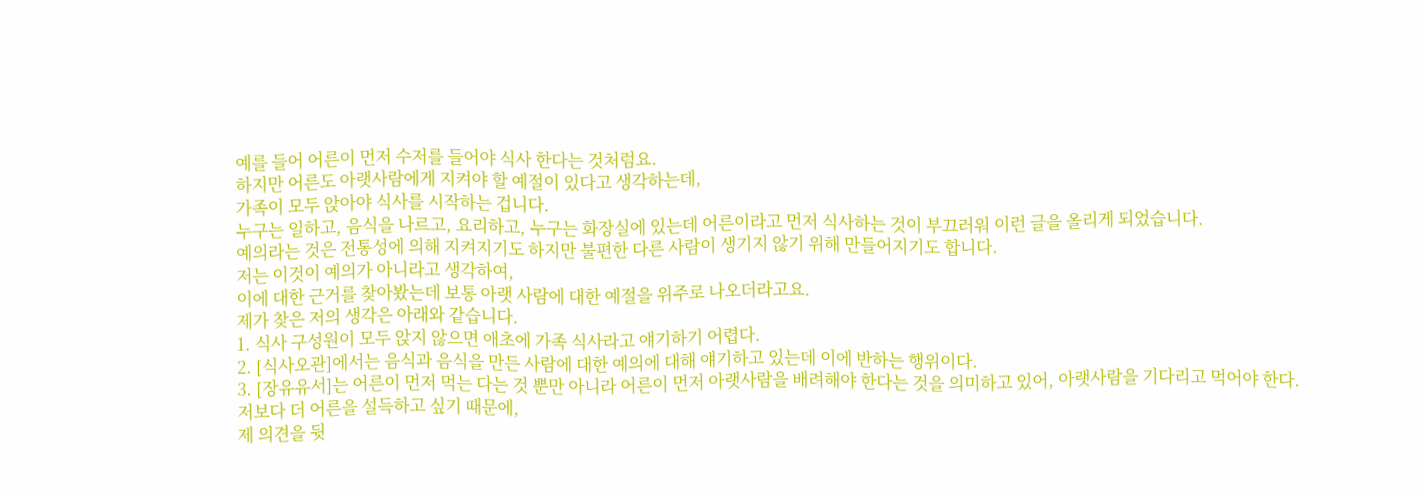예를 들어 어른이 먼저 수저를 들어야 식사 한다는 것처럼요.
하지만 어른도 아랫사람에게 지켜야 할 예절이 있다고 생각하는데,
가족이 모두 앉아야 식사를 시작하는 겁니다.
누구는 일하고, 음식을 나르고, 요리하고, 누구는 화장실에 있는데 어른이라고 먼저 식사하는 것이 부끄러워 이런 글을 올리게 되었습니다.
예의라는 것은 전통성에 의해 지켜지기도 하지만 불편한 다른 사람이 생기지 않기 위해 만들어지기도 합니다.
저는 이것이 예의가 아니라고 생각하여,
이에 대한 근거를 찾아봤는데 보통 아랫 사람에 대한 예절을 위주로 나오더라고요.
제가 찾은 저의 생각은 아래와 같습니다.
1. 식사 구성원이 모두 앉지 않으면 애초에 가족 식사라고 얘기하기 어렵다.
2. [식사오관]에서는 음식과 음식을 만든 사람에 대한 예의에 대해 얘기하고 있는데 이에 반하는 행위이다.
3. [장유유서]는 어른이 먼저 먹는 다는 것 뿐만 아니라 어른이 먼저 아랫사람을 배려해야 한다는 것을 의미하고 있어, 아랫사람을 기다리고 먹어야 한다.
저보다 더 어른을 설득하고 싶기 때문에,
제 의견을 뒷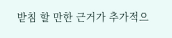받침 할 만한 근거가 추가적으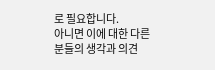로 필요합니다.
아니면 이에 대한 다른 분들의 생각과 의견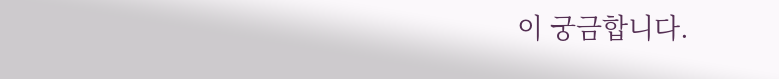이 궁금합니다.